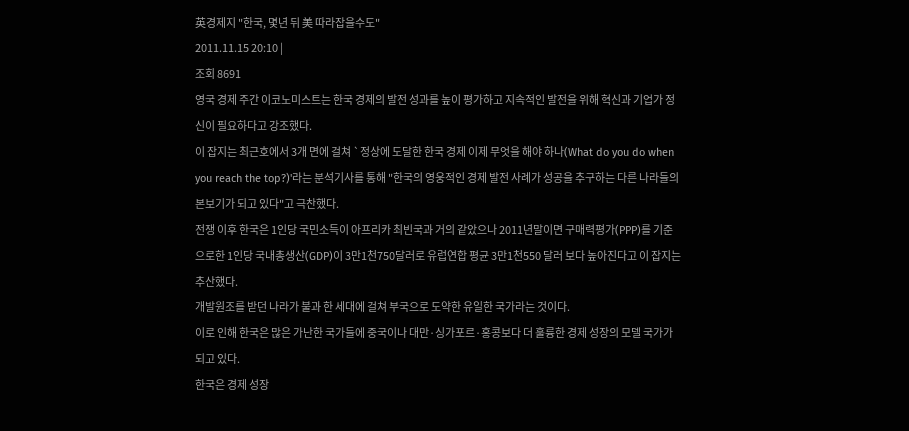英경제지 "한국, 몇년 뒤 美 따라잡을수도"
2011.11.15 20:10 |
조회 8691
영국 경제 주간 이코노미스트는 한국 경제의 발전 성과를 높이 평가하고 지속적인 발전을 위해 혁신과 기업가 정신이 필요하다고 강조했다.
이 잡지는 최근호에서 3개 면에 걸쳐 `정상에 도달한 한국 경제 이제 무엇을 해야 하나(What do you do when you reach the top?)'라는 분석기사를 통해 "한국의 영웅적인 경제 발전 사례가 성공을 추구하는 다른 나라들의 본보기가 되고 있다"고 극찬했다.
전쟁 이후 한국은 1인당 국민소득이 아프리카 최빈국과 거의 같았으나 2011년말이면 구매력평가(PPP)를 기준으로한 1인당 국내총생산(GDP)이 3만1천750달러로 유럽연합 평균 3만1천550 달러 보다 높아진다고 이 잡지는 추산했다.
개발원조를 받던 나라가 불과 한 세대에 걸쳐 부국으로 도약한 유일한 국가라는 것이다.
이로 인해 한국은 많은 가난한 국가들에 중국이나 대만·싱가포르·홍콩보다 더 훌륭한 경제 성장의 모델 국가가 되고 있다.
한국은 경제 성장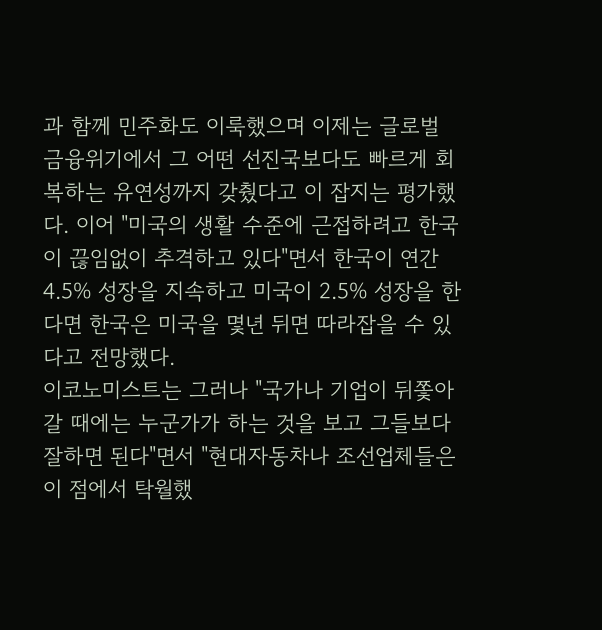과 함께 민주화도 이룩했으며 이제는 글로벌 금융위기에서 그 어떤 선진국보다도 빠르게 회복하는 유연성까지 갖췄다고 이 잡지는 평가했다. 이어 "미국의 생활 수준에 근접하려고 한국이 끊임없이 추격하고 있다"면서 한국이 연간 4.5% 성장을 지속하고 미국이 2.5% 성장을 한다면 한국은 미국을 몇년 뒤면 따라잡을 수 있다고 전망했다.
이코노미스트는 그러나 "국가나 기업이 뒤쫓아 갈 때에는 누군가가 하는 것을 보고 그들보다 잘하면 된다"면서 "현대자동차나 조선업체들은 이 점에서 탁월했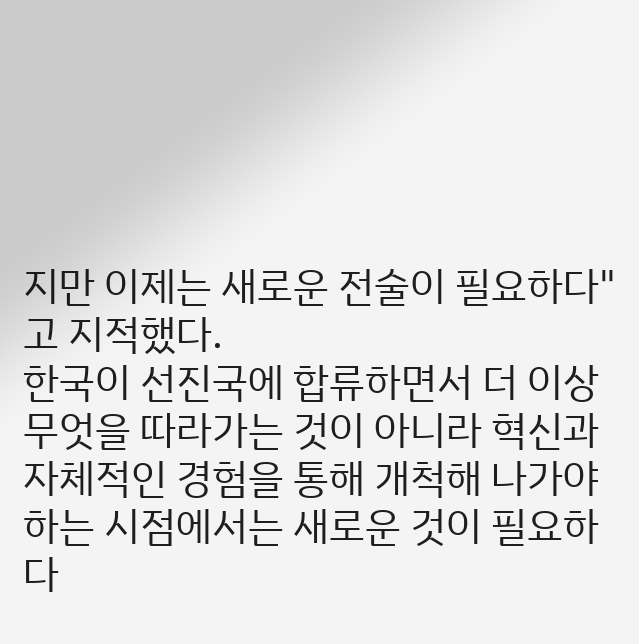지만 이제는 새로운 전술이 필요하다"고 지적했다.
한국이 선진국에 합류하면서 더 이상 무엇을 따라가는 것이 아니라 혁신과 자체적인 경험을 통해 개척해 나가야 하는 시점에서는 새로운 것이 필요하다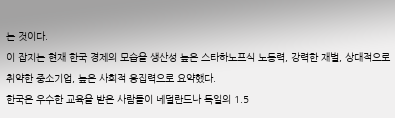는 것이다.
이 잡지는 현재 한국 경제의 모습을 생산성 높은 스타하노프식 노동력, 강력한 재벌, 상대적으로 취약한 중소기업, 높은 사회적 응집력으로 요약했다.
한국은 우수한 교육을 받은 사람들이 네덜란드나 독일의 1.5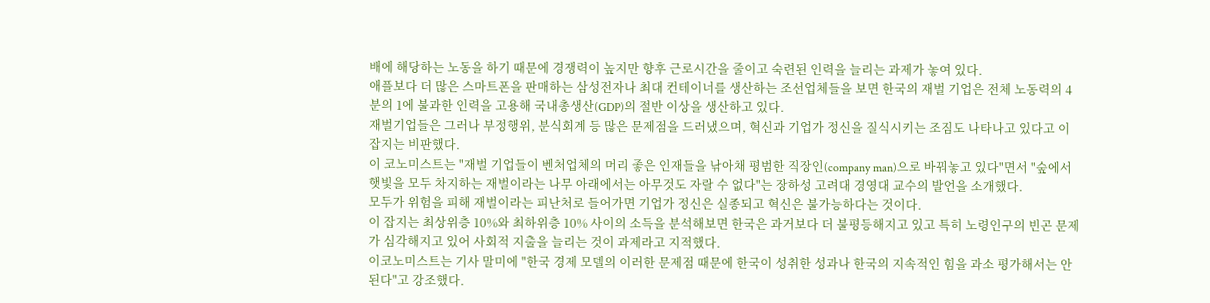배에 해당하는 노동을 하기 때문에 경쟁력이 높지만 향후 근로시간을 줄이고 숙련된 인력을 늘리는 과제가 놓여 있다.
애플보다 더 많은 스마트폰을 판매하는 삼성전자나 최대 컨테이너를 생산하는 조선업체들을 보면 한국의 재벌 기업은 전체 노동력의 4분의 1에 불과한 인력을 고용해 국내총생산(GDP)의 절반 이상을 생산하고 있다.
재벌기업들은 그러나 부정행위, 분식회계 등 많은 문제점을 드러냈으며, 혁신과 기업가 정신을 질식시키는 조짐도 나타나고 있다고 이 잡지는 비판했다.
이 코노미스트는 "재벌 기업들이 벤처업체의 머리 좋은 인재들을 낚아채 평범한 직장인(company man)으로 바꿔놓고 있다"면서 "숲에서 햇빛을 모두 차지하는 재벌이라는 나무 아래에서는 아무것도 자랄 수 없다"는 장하성 고려대 경영대 교수의 발언을 소개했다.
모두가 위험을 피해 재벌이라는 피난처로 들어가면 기업가 정신은 실종되고 혁신은 불가능하다는 것이다.
이 잡지는 최상위층 10%와 최하위층 10% 사이의 소득을 분석해보면 한국은 과거보다 더 불평등해지고 있고 특히 노령인구의 빈곤 문제가 심각해지고 있어 사회적 지출을 늘리는 것이 과제라고 지적했다.
이코노미스트는 기사 말미에 "한국 경제 모델의 이러한 문제점 때문에 한국이 성취한 성과나 한국의 지속적인 힘을 과소 평가해서는 안된다"고 강조했다.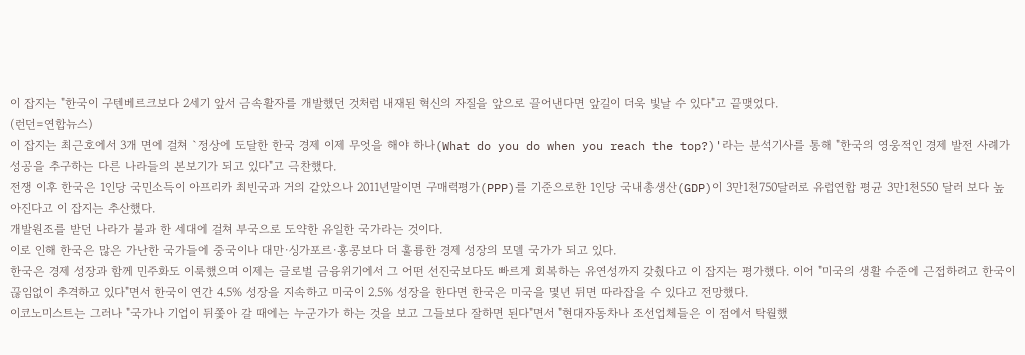이 잡지는 "한국이 구텐베르크보다 2세기 앞서 금속활자를 개발했던 것처럼 내재된 혁신의 자질을 앞으로 끌어낸다면 앞길이 더욱 빛날 수 있다"고 끝맺었다.
(런던=연합뉴스)
이 잡지는 최근호에서 3개 면에 걸쳐 `정상에 도달한 한국 경제 이제 무엇을 해야 하나(What do you do when you reach the top?)'라는 분석기사를 통해 "한국의 영웅적인 경제 발전 사례가 성공을 추구하는 다른 나라들의 본보기가 되고 있다"고 극찬했다.
전쟁 이후 한국은 1인당 국민소득이 아프리카 최빈국과 거의 같았으나 2011년말이면 구매력평가(PPP)를 기준으로한 1인당 국내총생산(GDP)이 3만1천750달러로 유럽연합 평균 3만1천550 달러 보다 높아진다고 이 잡지는 추산했다.
개발원조를 받던 나라가 불과 한 세대에 걸쳐 부국으로 도약한 유일한 국가라는 것이다.
이로 인해 한국은 많은 가난한 국가들에 중국이나 대만·싱가포르·홍콩보다 더 훌륭한 경제 성장의 모델 국가가 되고 있다.
한국은 경제 성장과 함께 민주화도 이룩했으며 이제는 글로벌 금융위기에서 그 어떤 선진국보다도 빠르게 회복하는 유연성까지 갖췄다고 이 잡지는 평가했다. 이어 "미국의 생활 수준에 근접하려고 한국이 끊임없이 추격하고 있다"면서 한국이 연간 4.5% 성장을 지속하고 미국이 2.5% 성장을 한다면 한국은 미국을 몇년 뒤면 따라잡을 수 있다고 전망했다.
이코노미스트는 그러나 "국가나 기업이 뒤쫓아 갈 때에는 누군가가 하는 것을 보고 그들보다 잘하면 된다"면서 "현대자동차나 조선업체들은 이 점에서 탁월했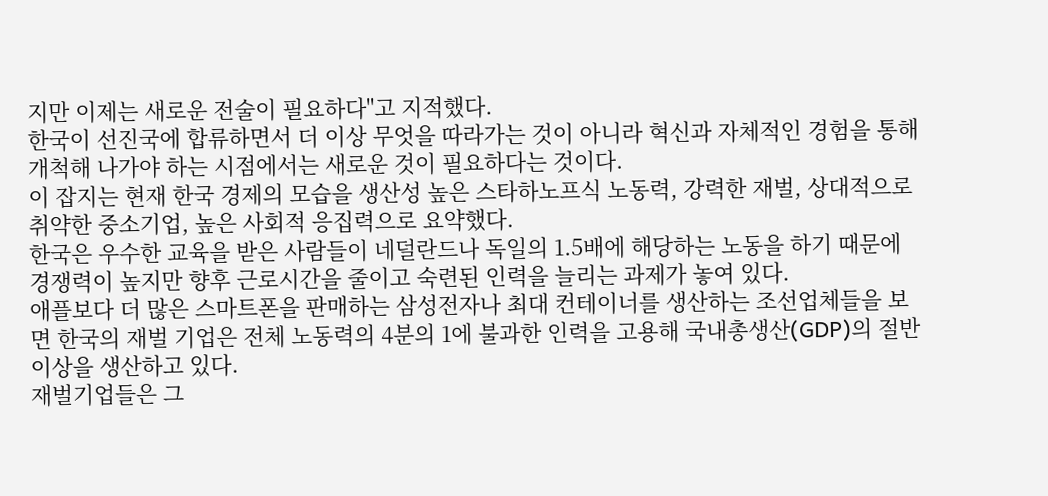지만 이제는 새로운 전술이 필요하다"고 지적했다.
한국이 선진국에 합류하면서 더 이상 무엇을 따라가는 것이 아니라 혁신과 자체적인 경험을 통해 개척해 나가야 하는 시점에서는 새로운 것이 필요하다는 것이다.
이 잡지는 현재 한국 경제의 모습을 생산성 높은 스타하노프식 노동력, 강력한 재벌, 상대적으로 취약한 중소기업, 높은 사회적 응집력으로 요약했다.
한국은 우수한 교육을 받은 사람들이 네덜란드나 독일의 1.5배에 해당하는 노동을 하기 때문에 경쟁력이 높지만 향후 근로시간을 줄이고 숙련된 인력을 늘리는 과제가 놓여 있다.
애플보다 더 많은 스마트폰을 판매하는 삼성전자나 최대 컨테이너를 생산하는 조선업체들을 보면 한국의 재벌 기업은 전체 노동력의 4분의 1에 불과한 인력을 고용해 국내총생산(GDP)의 절반 이상을 생산하고 있다.
재벌기업들은 그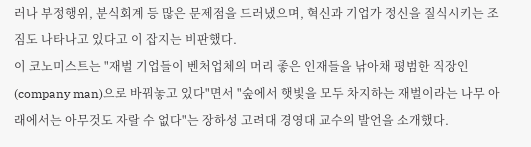러나 부정행위, 분식회계 등 많은 문제점을 드러냈으며, 혁신과 기업가 정신을 질식시키는 조짐도 나타나고 있다고 이 잡지는 비판했다.
이 코노미스트는 "재벌 기업들이 벤처업체의 머리 좋은 인재들을 낚아채 평범한 직장인(company man)으로 바꿔놓고 있다"면서 "숲에서 햇빛을 모두 차지하는 재벌이라는 나무 아래에서는 아무것도 자랄 수 없다"는 장하성 고려대 경영대 교수의 발언을 소개했다.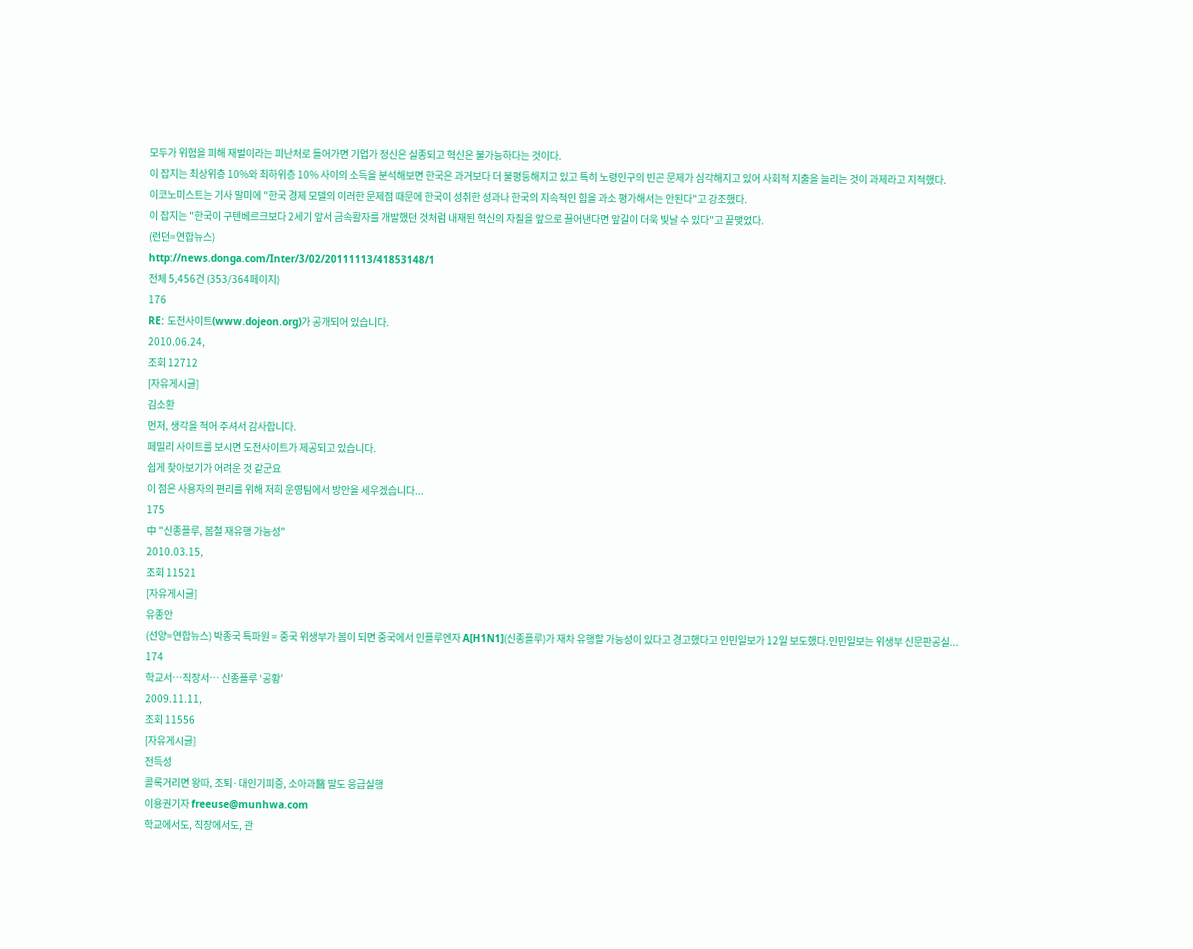모두가 위험을 피해 재벌이라는 피난처로 들어가면 기업가 정신은 실종되고 혁신은 불가능하다는 것이다.
이 잡지는 최상위층 10%와 최하위층 10% 사이의 소득을 분석해보면 한국은 과거보다 더 불평등해지고 있고 특히 노령인구의 빈곤 문제가 심각해지고 있어 사회적 지출을 늘리는 것이 과제라고 지적했다.
이코노미스트는 기사 말미에 "한국 경제 모델의 이러한 문제점 때문에 한국이 성취한 성과나 한국의 지속적인 힘을 과소 평가해서는 안된다"고 강조했다.
이 잡지는 "한국이 구텐베르크보다 2세기 앞서 금속활자를 개발했던 것처럼 내재된 혁신의 자질을 앞으로 끌어낸다면 앞길이 더욱 빛날 수 있다"고 끝맺었다.
(런던=연합뉴스)
http://news.donga.com/Inter/3/02/20111113/41853148/1
전체 5,456건 (353/364페이지)
176
RE: 도전사이트(www.dojeon.org)가 공개되어 있습니다.
2010.06.24,
조회 12712
[자유게시글]
김소환
먼저, 생각을 적어 주셔서 감사합니다.
페밀리 사이트를 보시면 도전사이트가 제공되고 있습니다.
쉽게 찾아보기가 어려운 것 같군요
이 점은 사용자의 편리를 위해 저희 운영팀에서 방안을 세우겠습니다...
175
中 "신종플루, 봄철 재유행 가능성"
2010.03.15,
조회 11521
[자유게시글]
유종안
(선양=연합뉴스) 박종국 특파원 = 중국 위생부가 봄이 되면 중국에서 인플루엔자 A[H1N1](신종플루)가 재차 유행할 가능성이 있다고 경고했다고 인민일보가 12일 보도했다.인민일보는 위생부 신문판공실...
174
학교서…직장서… 신종플루 ‘공황’
2009.11.11,
조회 11556
[자유게시글]
전득성
콜록거리면 왕따, 조퇴·대인기피증, 소아과醫 딸도 응급실행
이용권기자 freeuse@munhwa.com
학교에서도, 직장에서도, 관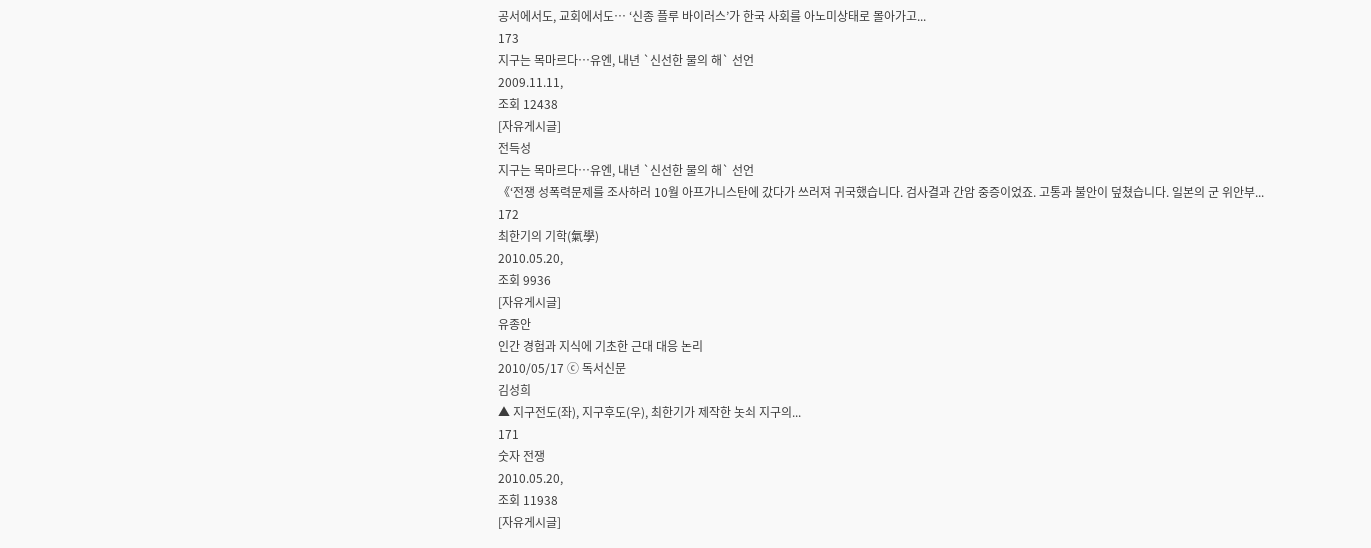공서에서도, 교회에서도… ‘신종 플루 바이러스’가 한국 사회를 아노미상태로 몰아가고...
173
지구는 목마르다…유엔, 내년 `신선한 물의 해` 선언
2009.11.11,
조회 12438
[자유게시글]
전득성
지구는 목마르다…유엔, 내년 `신선한 물의 해` 선언
《‘전쟁 성폭력문제를 조사하러 10월 아프가니스탄에 갔다가 쓰러져 귀국했습니다. 검사결과 간암 중증이었죠. 고통과 불안이 덮쳤습니다. 일본의 군 위안부...
172
최한기의 기학(氣學)
2010.05.20,
조회 9936
[자유게시글]
유종안
인간 경험과 지식에 기초한 근대 대응 논리
2010/05/17 ⓒ 독서신문
김성희
▲ 지구전도(좌), 지구후도(우), 최한기가 제작한 놋쇠 지구의...
171
숫자 전쟁
2010.05.20,
조회 11938
[자유게시글]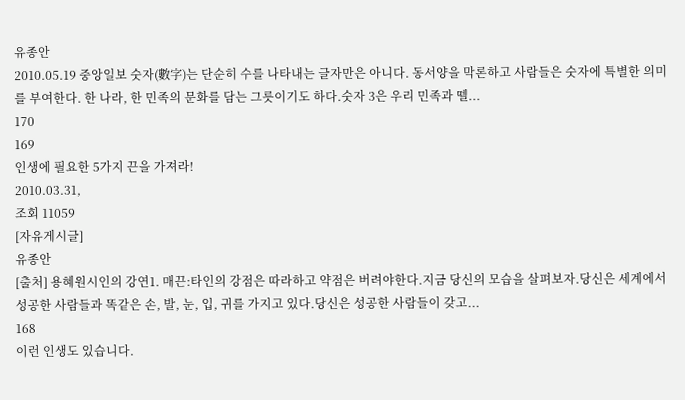유종안
2010.05.19 중앙일보 숫자(數字)는 단순히 수를 나타내는 글자만은 아니다. 동서양을 막론하고 사람들은 숫자에 특별한 의미를 부여한다. 한 나라, 한 민족의 문화를 담는 그릇이기도 하다.숫자 3은 우리 민족과 뗄...
170
169
인생에 필요한 5가지 끈을 가져라!
2010.03.31,
조회 11059
[자유게시글]
유종안
[출처] 용혜원시인의 강연1. 매끈:타인의 강점은 따라하고 약점은 버려야한다.지금 당신의 모습을 살펴보자.당신은 세계에서 성공한 사람들과 똑같은 손, 발, 눈, 입, 귀를 가지고 있다.당신은 성공한 사람들이 갖고...
168
이런 인생도 있습니다.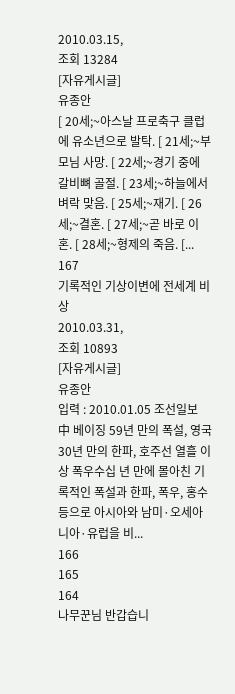2010.03.15,
조회 13284
[자유게시글]
유종안
[ 20세;~아스날 프로축구 클럽에 유소년으로 발탁. [ 21세;~부모님 사망. [ 22세;~경기 중에 갈비뼈 골절. [ 23세;~하늘에서 벼락 맞음. [ 25세;~재기. [ 26세;~결혼. [ 27세;~곧 바로 이혼. [ 28세;~형제의 죽음. [...
167
기록적인 기상이변에 전세계 비상
2010.03.31,
조회 10893
[자유게시글]
유종안
입력 : 2010.01.05 조선일보
中 베이징 59년 만의 폭설, 영국 30년 만의 한파, 호주선 열흘 이상 폭우수십 년 만에 몰아친 기록적인 폭설과 한파, 폭우, 홍수 등으로 아시아와 남미·오세아니아·유럽을 비...
166
165
164
나무꾼님 반갑습니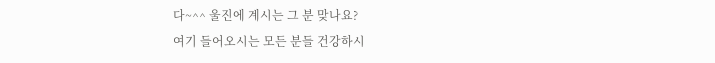다~^^ 울진에 계시는 그 분 맞나요?
여기 들어오시는 모든 분들 건강하시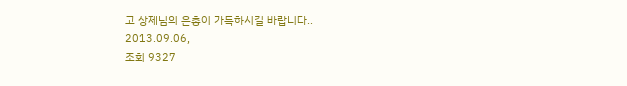고 상제님의 은총이 가득하시길 바랍니다..
2013.09.06,
조회 9327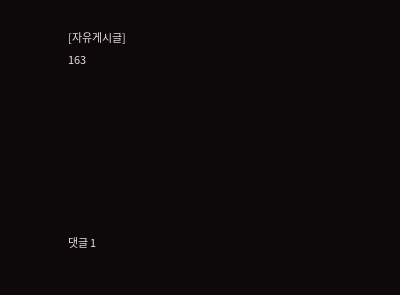[자유게시글]
163







댓글 1